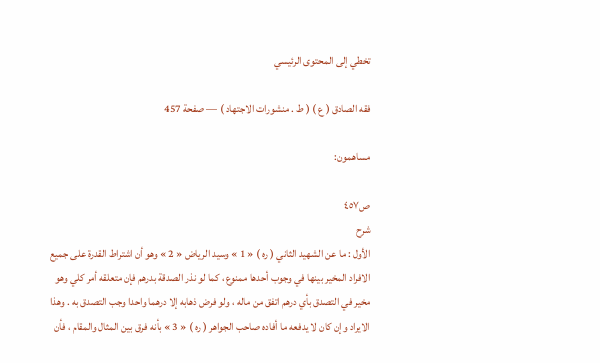تخطي إلى المحتوى الرئيسي

فقه الصادق ( ع ) ( ط . منشورات الاجتهاد ) — صفحة 457

مساهمون:

ص٤٥٧
شرح
الأول : ما عن الشهيد الثاني ( ره ) « 1 » وسيد الرياض « 2 » وهو أن اشتراط القدرة على جميع الافراد المخير بينها في وجوب أحدها ممنوع ، كما لو نذر الصدقة بدرهم فإن متعلقه أمر كلي وهو مخير في التصدق بأي درهم اتفق من ماله ، ولو فرض ذهابه إلا درهما واحدا وجب التصدق به . وهذا الايراد وإن كان لا يدفعه ما أفاده صاحب الجواهر ( ره ) « 3 » بأنه فرق بين المثال والمقام ، فأن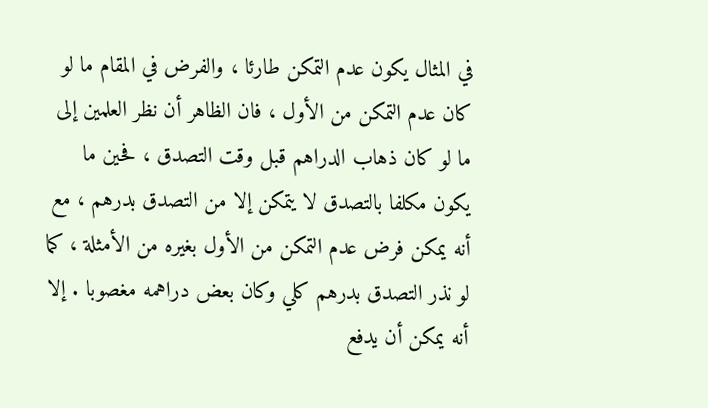في المثال يكون عدم التمكن طارئا ، والفرض في المقام ما لو كان عدم التمكن من الأول ، فان الظاهر أن نظر العلمين إلى ما لو كان ذهاب الدراهم قبل وقت التصدق ، فحين ما يكون مكلفا بالتصدق لا يتمكن إلا من التصدق بدرهم ، مع أنه يمكن فرض عدم التمكن من الأول بغيره من الأمثلة ، كما لو نذر التصدق بدرهم كلي وكان بعض دراهمه مغصوبا . إلا أنه يمكن أن يدفع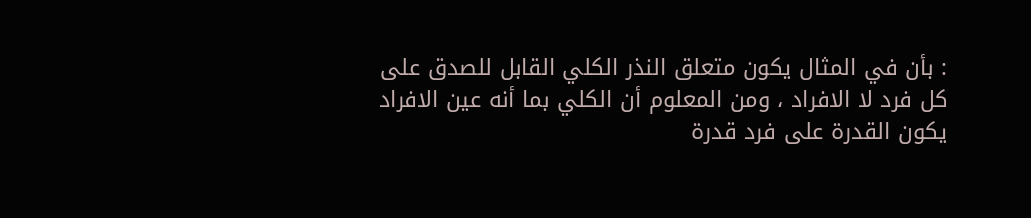: بأن في المثال يكون متعلق النذر الكلي القابل للصدق على كل فرد لا الافراد ، ومن المعلوم أن الكلي بما أنه عين الافراد يكون القدرة على فرد قدرة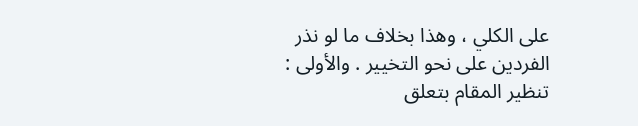على الكلي ، وهذا بخلاف ما لو نذر الفردين على نحو التخيير . والأولى : تنظير المقام بتعلق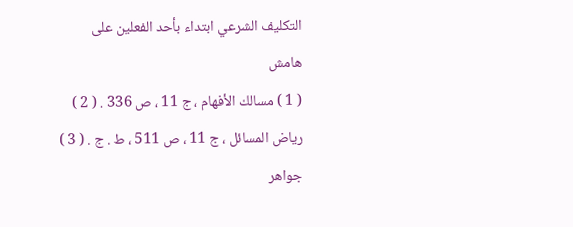التكليف الشرعي ابتداء بأحد الفعلين على
هامش
( 1 ) مسالك الأفهام ، ج 11 ، ص 336 . ( 2 ) رياض المسائل ، ج 11 ، ص 511 ، ط . ج . ( 3 ) جواهر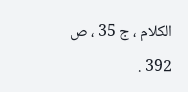الكلام ، ج 35 ، ص 392 .